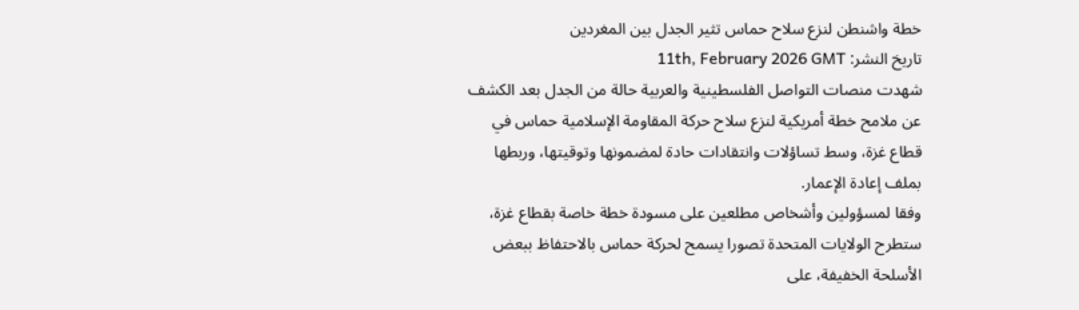خطة واشنطن لنزع سلاح حماس تثير الجدل بين المغردين
تاريخ النشر: 11th, February 2026 GMT
شهدت منصات التواصل الفلسطينية والعربية حالة من الجدل بعد الكشف عن ملامح خطة أمريكية لنزع سلاح حركة المقاومة الإسلامية حماس في قطاع غزة، وسط تساؤلات وانتقادات حادة لمضمونها وتوقيتها، وربطها بملف إعادة الإعمار.
وفقا لمسؤولين وأشخاص مطلعين على مسودة خطة خاصة بقطاع غزة، ستطرح الولايات المتحدة تصورا يسمح لحركة حماس بالاحتفاظ ببعض الأسلحة الخفيفة، على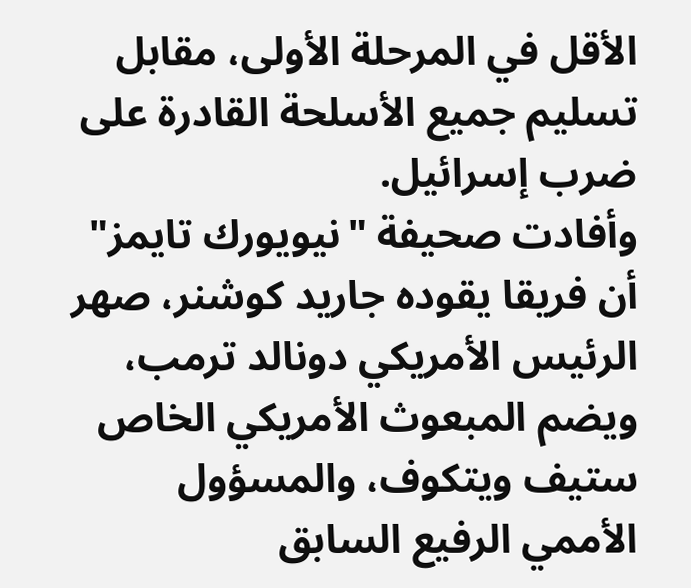الأقل في المرحلة الأولى، مقابل تسليم جميع الأسلحة القادرة على ضرب إسرائيل.
وأفادت صحيفة "نيويورك تايمز" أن فريقا يقوده جاريد كوشنر، صهر الرئيس الأمريكي دونالد ترمب، ويضم المبعوث الأمريكي الخاص ستيف ويتكوف، والمسؤول الأممي الرفيع السابق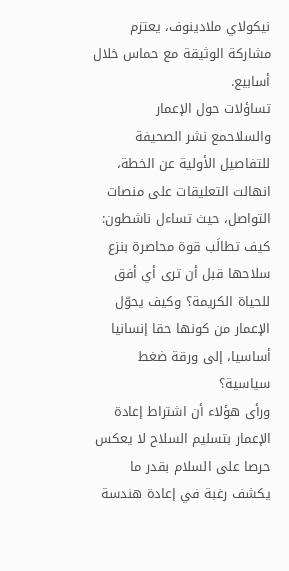نيكولاي ملادينوف، يعتزم مشاركة الوثيقة مع حماس خلال أسابيع.
تساؤلات حول الإعمار والسلاحمع نشر الصحيفة للتفاصيل الأولية عن الخطة، انهالت التعليقات على منصات التواصل، حيث تساءل ناشطون: كيف تطالَب قوة محاصرة بنزع سلاحها قبل أن ترى أي أفق للحياة الكريمة؟ وكيف يحوّل الإعمار من كونها حقا إنسانيا أساسيا، إلى ورقة ضغط سياسية؟
ورأى هؤلاء أن اشتراط إعادة الإعمار بتسليم السلاح لا يعكس حرصا على السلام بقدر ما يكشف رغبة في إعادة هندسة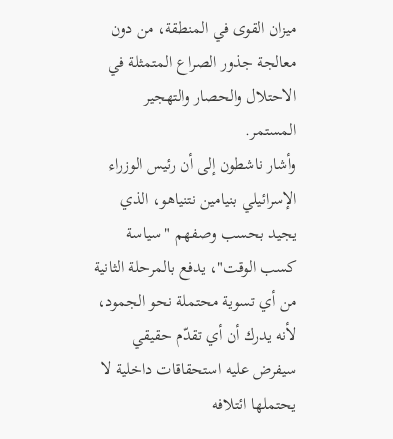ميزان القوى في المنطقة، من دون معالجة جذور الصراع المتمثلة في الاحتلال والحصار والتهجير المستمر.
وأشار ناشطون إلى أن رئيس الوزراء الإسرائيلي بنيامين نتنياهو، الذي يجيد بحسب وصفهم "سياسة كسب الوقت"، يدفع بالمرحلة الثانية من أي تسوية محتملة نحو الجمود، لأنه يدرك أن أي تقدّم حقيقي سيفرض عليه استحقاقات داخلية لا يحتملها ائتلافه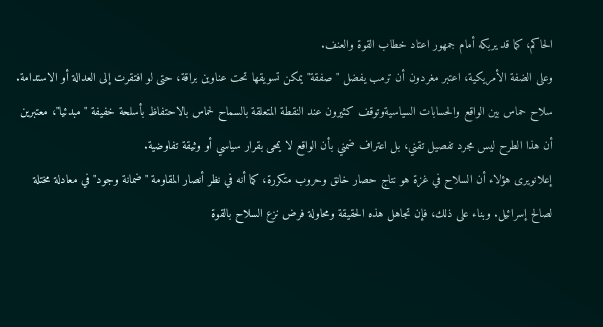الحاكم، كما قد يربكه أمام جمهور اعتاد خطاب القوة والعنف.
وعلى الضفة الأمريكية، اعتبر مغردون أن ترمب يفضل "صفقة" يمكن تسويقها تحت عناوين براقة، حتى لو افتقرت إلى العدالة أو الاستدامة.
سلاح حماس بين الواقع والحسابات السياسيةوتوقف كثيرون عند النقطة المتعلقة بالسماح لحماس بالاحتفاظ بأسلحة خفيفة "مبدئيا"، معتبرين أن هذا الطرح ليس مجرد تفصيل تقني، بل اعتراف ضمني بأن الواقع لا يمحى بقرار سياسي أو وثيقة تفاوضية.
إعلانويرى هؤلاء أن السلاح في غزة هو نتاج حصار خانق وحروب متكررة، كما أنه في نظر أنصار المقاومة "ضمانة وجود" في معادلة مختلة لصالح إسرائيل. وبناء على ذلك، فإن تجاهل هذه الحقيقة ومحاولة فرض نزع السلاح بالقوة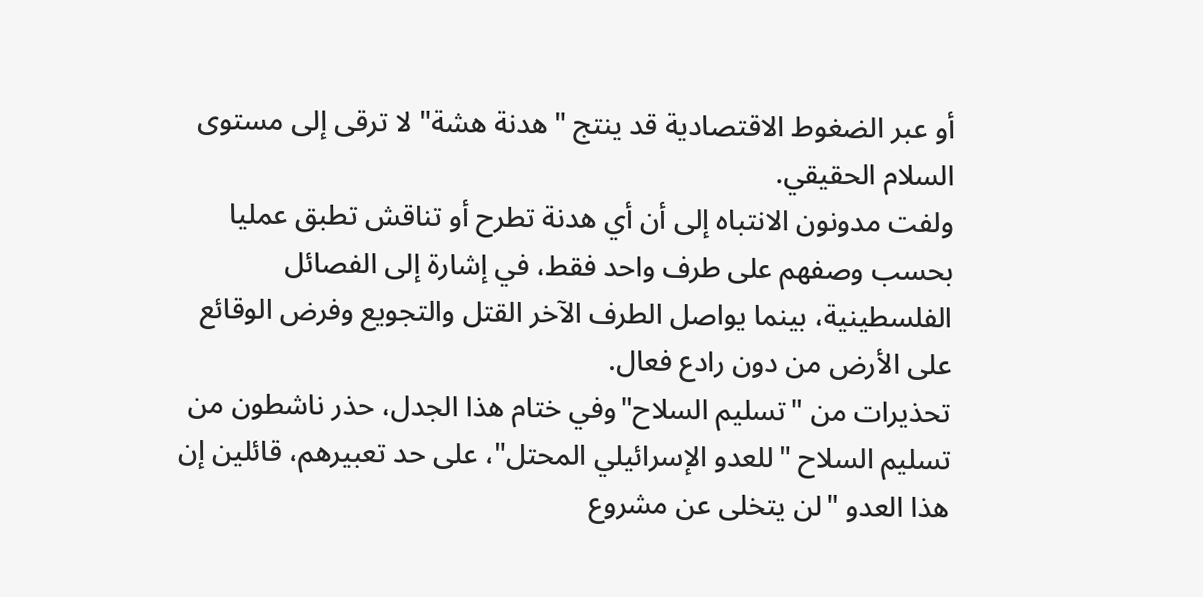أو عبر الضغوط الاقتصادية قد ينتج "هدنة هشة" لا ترقى إلى مستوى السلام الحقيقي.
ولفت مدونون الانتباه إلى أن أي هدنة تطرح أو تناقش تطبق عمليا بحسب وصفهم على طرف واحد فقط، في إشارة إلى الفصائل الفلسطينية، بينما يواصل الطرف الآخر القتل والتجويع وفرض الوقائع على الأرض من دون رادع فعال.
تحذيرات من "تسليم السلاح"وفي ختام هذا الجدل، حذر ناشطون من تسليم السلاح "للعدو الإسرائيلي المحتل"، على حد تعبيرهم، قائلين إن هذا العدو "لن يتخلى عن مشروع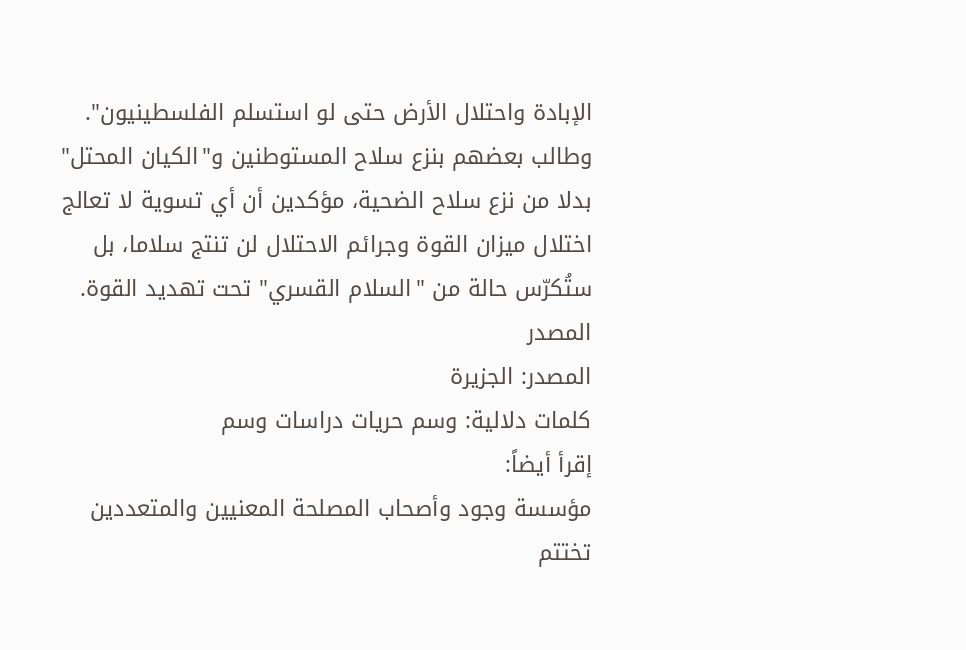الإبادة واحتلال الأرض حتى لو استسلم الفلسطينيون".
وطالب بعضهم بنزع سلاح المستوطنين و"الكيان المحتل" بدلا من نزع سلاح الضحية، مؤكدين أن أي تسوية لا تعالج اختلال ميزان القوة وجرائم الاحتلال لن تنتج سلاما، بل ستُكرّس حالة من "السلام القسري" تحت تهديد القوة.
المصدر
المصدر: الجزيرة
كلمات دلالية: وسم حريات دراسات وسم
إقرأ أيضاً:
مؤسسة وجود وأصحاب المصلحة المعنيين والمتعددين تختتم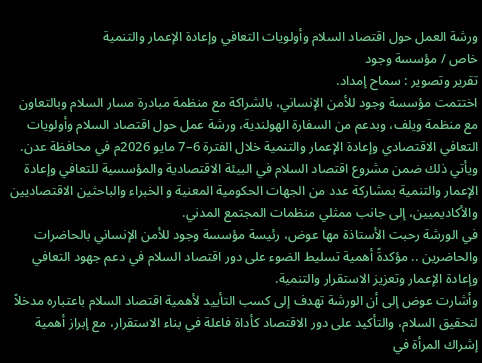ورشة العمل حول اقتصاد السلام وأولويات التعافي وإعادة الإعمار والتنمية
خاص / مؤسسة وجود
تقرير وتصوير : سماح إمداد.
اختتمت مؤسسة وجود للأمن الإنساني، بالشراكة مع منظمة مبادرة مسار السلام وبالتعاون مع منظمة ويلف، وبدعم من السفارة الهولندية، ورشة عمل حول اقتصاد السلام وأولويات التعافي الاقتصادي وإعادة الإعمار والتنمية خلال الفترة 6–7 مايو 2026م في محافظة عدن.
ويأتي ذلك ضمن مشروع اقتصاد السلام في البيئة الاقتصادية والمؤسسية للتعافي وإعادة الإعمار والتنمية بمشاركة عدد من الجهات الحكومية المعنية و الخبراء والباحثين الاقتصاديين والأكاديميين، إلى جانب ممثلي منظمات المجتمع المدني.
في الورشة رحبت الأستاذة مها عوض، رئيسة مؤسسة وجود للأمن الإنساني بالحاضرات والحاضرين .. مؤكدةً أهمية تسليط الضوء على دور اقتصاد السلام في دعم جهود التعافي وإعادة الإعمار وتعزيز الاستقرار والتنمية.
وأشارت عوض إلى أن الورشة تهدف إلى كسب التأييد لأهمية اقتصاد السلام باعتباره مدخلاً لتحقيق السلام، والتأكيد على دور الاقتصاد كأداة فاعلة في بناء الاستقرار، مع إبراز أهمية إشراك المرأة في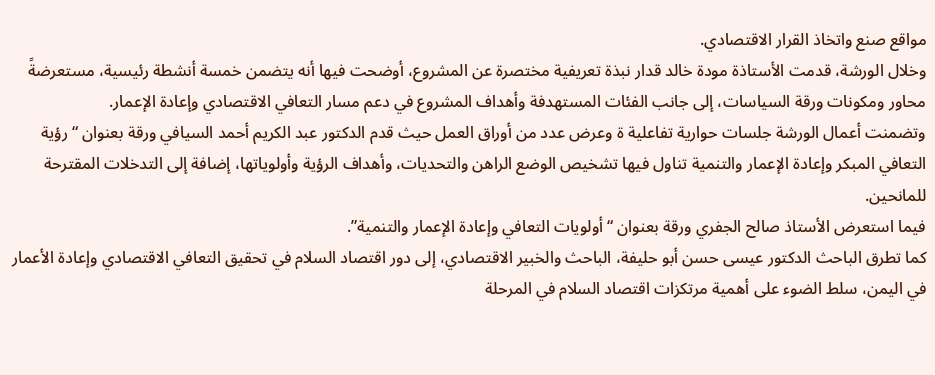مواقع صنع واتخاذ القرار الاقتصادي.
وخلال الورشة، قدمت الأستاذة مودة خالد قدار نبذة تعريفية مختصرة عن المشروع، أوضحت فيها أنه يتضمن خمسة أنشطة رئيسية، مستعرضةً محاور ومكونات ورقة السياسات، إلى جانب الفئات المستهدفة وأهداف المشروع في دعم مسار التعافي الاقتصادي وإعادة الإعمار.
وتضمنت أعمال الورشة جلسات حوارية تفاعلية ة وعرض عدد من أوراق العمل حيث قدم الدكتور عبد الكريم أحمد السيافي ورقة بعنوان “رؤية التعافي المبكر وإعادة الإعمار والتنمية تناول فيها تشخيص الوضع الراهن والتحديات، وأهداف الرؤية وأولوياتها، إضافة إلى التدخلات المقترحة للمانحين.
فيما استعرض الأستاذ صالح الجفري ورقة بعنوان “أولويات التعافي وإعادة الإعمار والتنمية”.
كما تطرق الباحث الدكتور عيسى حسن أبو حليفة، الباحث والخبير الاقتصادي، إلى دور اقتصاد السلام في تحقيق التعافي الاقتصادي وإعادة الأعمار في اليمن، سلط الضوء على أهمية مرتكزات اقتصاد السلام في المرحلة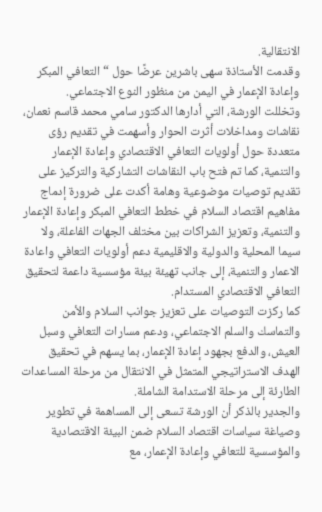الانتقالية.
وقدمت الأستاذة سهى باشرين عرضًا حول “التعافي المبكر وإعادة الإعمار في اليمن من منظور النوع الاجتماعي.
وتخللت الورشة، التي أدارها الدكتور سامي محمد قاسم نعمان، نقاشات ومداخلات أثرت الحوار وأسهمت في تقديم رؤى متعددة حول أولويات التعافي الاقتصادي وإعادة الإعمار والتنمية، كما تم فتح باب النقاشات التشاركية والتركيز على تقديم توصيات موضوعية وهامة أكدت على ضرورة إدماج مفاهيم اقتصاد السلام في خطط التعافي المبكر وإعادة الإعمار والتنمية، وتعزيز الشراكات بين مختلف الجهات الفاعلة، ولا سيما المحلية والدولية والاقليمية دعم أولويات التعافي واعادة الاعمار والتنمية، إلى جانب تهيئة بيئة مؤسسية داعمة لتحقيق التعافي الاقتصادي المستدام.
كما ركزت التوصيات على تعزيز جوانب السلام والأمن والتماسك والسلم الاجتماعي، ودعم مسارات التعافي وسبل العيش، والدفع بجهود إعادة الإعمار، بما يسهم في تحقيق الهدف الاستراتيجي المتمثل في الانتقال من مرحلة المساعدات الطارئة إلى مرحلة الاستدامة الشاملة.
والجدير بالذكر أن الورشة تسعى إلى المساهمة في تطوير وصياغة سياسات اقتصاد السلام ضمن البيئة الاقتصادية والمؤسسية للتعافي وإعادة الإعمار، مع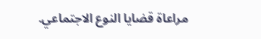مراعاة قضايا النوع الاجتماعي.